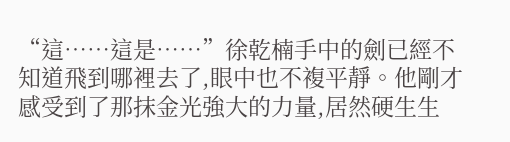“這……這是……”徐乾楠手中的劍已經不知道飛到哪裡去了,眼中也不複平靜。他剛才感受到了那抹金光強大的力量,居然硬生生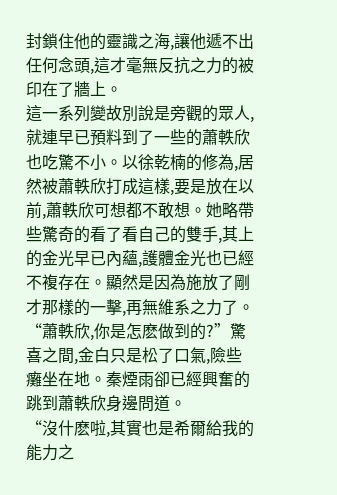封鎖住他的靈識之海,讓他遞不出任何念頭,這才毫無反抗之力的被印在了牆上。
這一系列變故別說是旁觀的眾人,就連早已預料到了一些的蕭軼欣也吃驚不小。以徐乾楠的修為,居然被蕭軼欣打成這樣,要是放在以前,蕭軼欣可想都不敢想。她略帶些驚奇的看了看自己的雙手,其上的金光早已內蘊,護體金光也已經不複存在。顯然是因為施放了剛才那樣的一擊,再無維系之力了。
“蕭軼欣,你是怎麽做到的?”驚喜之間,金白只是松了口氣,險些癱坐在地。秦煙雨卻已經興奮的跳到蕭軼欣身邊問道。
“沒什麽啦,其實也是希爾給我的能力之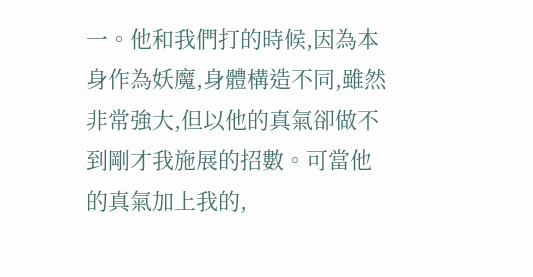一。他和我們打的時候,因為本身作為妖魔,身體構造不同,雖然非常強大,但以他的真氣卻做不到剛才我施展的招數。可當他的真氣加上我的,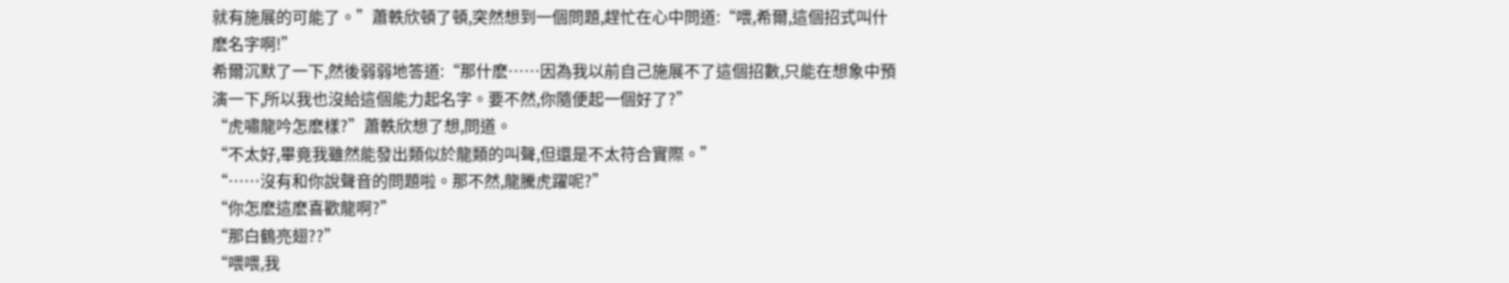就有施展的可能了。”蕭軼欣頓了頓,突然想到一個問題,趕忙在心中問道:“喂,希爾,這個招式叫什麽名字啊!”
希爾沉默了一下,然後弱弱地答道:“那什麽……因為我以前自己施展不了這個招數,只能在想象中預演一下,所以我也沒給這個能力起名字。要不然,你隨便起一個好了?”
“虎嘯龍吟怎麽樣?”蕭軼欣想了想,問道。
“不太好,畢竟我雖然能發出類似於龍類的叫聲,但還是不太符合實際。”
“……沒有和你說聲音的問題啦。那不然,龍騰虎躍呢?”
“你怎麽這麽喜歡龍啊?”
“那白鶴亮翅??”
“喂喂,我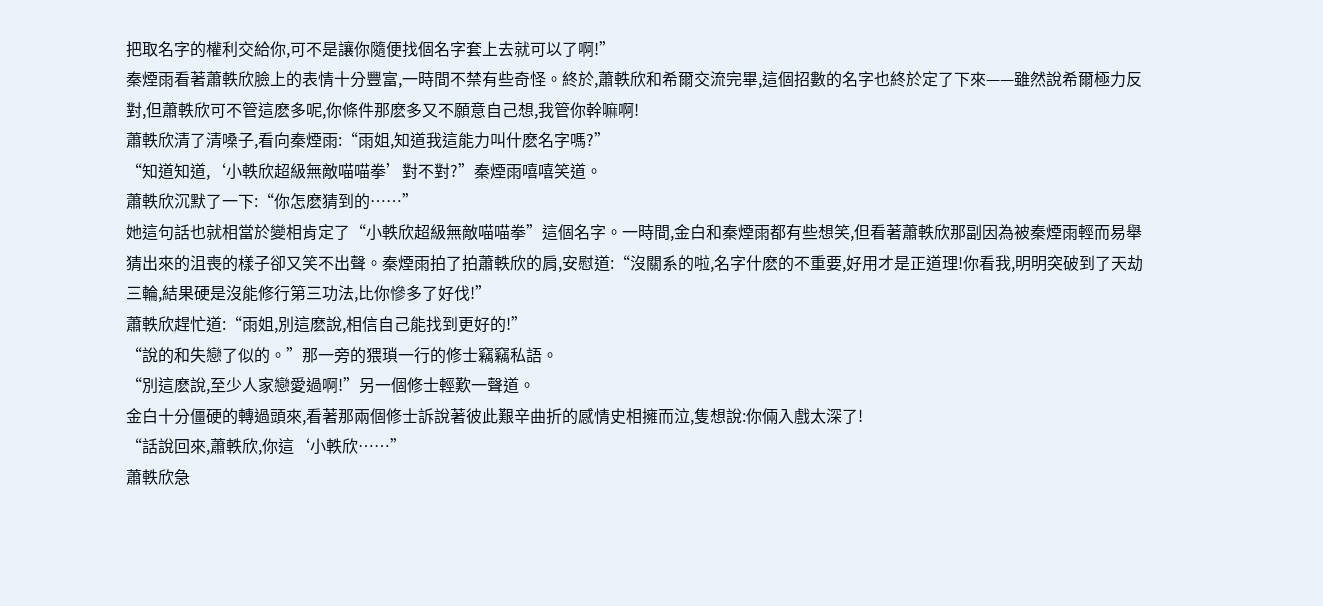把取名字的權利交給你,可不是讓你隨便找個名字套上去就可以了啊!”
秦煙雨看著蕭軼欣臉上的表情十分豐富,一時間不禁有些奇怪。終於,蕭軼欣和希爾交流完畢,這個招數的名字也終於定了下來——雖然說希爾極力反對,但蕭軼欣可不管這麽多呢,你條件那麽多又不願意自己想,我管你幹嘛啊!
蕭軼欣清了清嗓子,看向秦煙雨:“雨姐,知道我這能力叫什麽名字嗎?”
“知道知道,‘小軼欣超級無敵喵喵拳’對不對?”秦煙雨嘻嘻笑道。
蕭軼欣沉默了一下:“你怎麽猜到的……”
她這句話也就相當於變相肯定了“小軼欣超級無敵喵喵拳”這個名字。一時間,金白和秦煙雨都有些想笑,但看著蕭軼欣那副因為被秦煙雨輕而易舉猜出來的沮喪的樣子卻又笑不出聲。秦煙雨拍了拍蕭軼欣的肩,安慰道:“沒關系的啦,名字什麽的不重要,好用才是正道理!你看我,明明突破到了天劫三輪,結果硬是沒能修行第三功法,比你慘多了好伐!”
蕭軼欣趕忙道:“雨姐,別這麽說,相信自己能找到更好的!”
“說的和失戀了似的。”那一旁的猥瑣一行的修士竊竊私語。
“別這麽說,至少人家戀愛過啊!”另一個修士輕歎一聲道。
金白十分僵硬的轉過頭來,看著那兩個修士訴說著彼此艱辛曲折的感情史相擁而泣,隻想說:你倆入戲太深了!
“話說回來,蕭軼欣,你這‘小軼欣……”
蕭軼欣急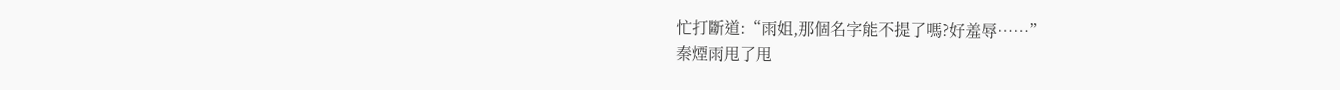忙打斷道:“雨姐,那個名字能不提了嗎?好羞辱……”
秦煙雨甩了甩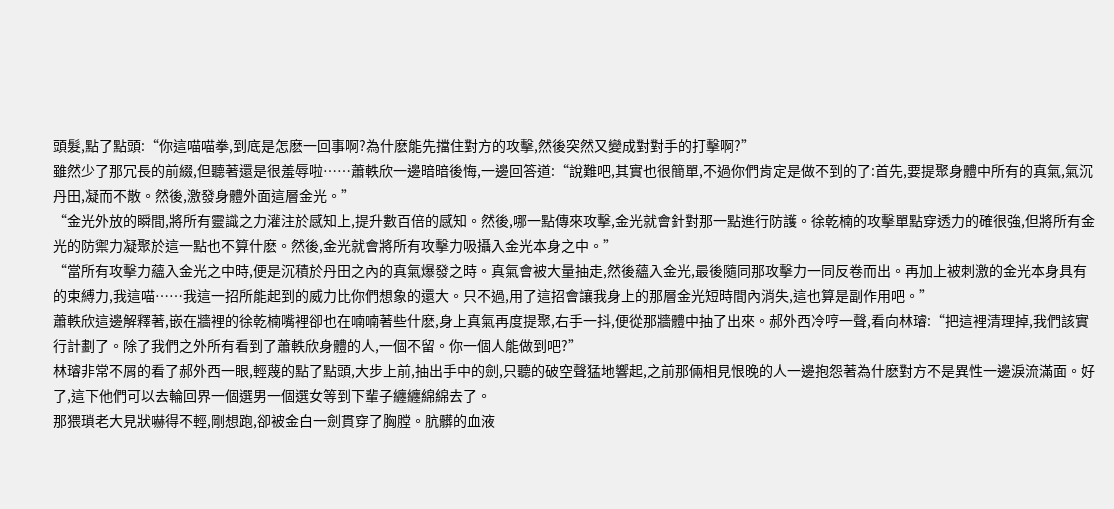頭髮,點了點頭:“你這喵喵拳,到底是怎麽一回事啊?為什麽能先擋住對方的攻擊,然後突然又變成對對手的打擊啊?”
雖然少了那冗長的前綴,但聽著還是很羞辱啦……蕭軼欣一邊暗暗後悔,一邊回答道:“說難吧,其實也很簡單,不過你們肯定是做不到的了:首先,要提聚身體中所有的真氣,氣沉丹田,凝而不散。然後,激發身體外面這層金光。”
“金光外放的瞬間,將所有靈識之力灌注於感知上,提升數百倍的感知。然後,哪一點傳來攻擊,金光就會針對那一點進行防護。徐乾楠的攻擊單點穿透力的確很強,但將所有金光的防禦力凝聚於這一點也不算什麽。然後,金光就會將所有攻擊力吸攝入金光本身之中。”
“當所有攻擊力蘊入金光之中時,便是沉積於丹田之內的真氣爆發之時。真氣會被大量抽走,然後蘊入金光,最後隨同那攻擊力一同反卷而出。再加上被刺激的金光本身具有的束縛力,我這喵……我這一招所能起到的威力比你們想象的還大。只不過,用了這招會讓我身上的那層金光短時間內消失,這也算是副作用吧。”
蕭軼欣這邊解釋著,嵌在牆裡的徐乾楠嘴裡卻也在喃喃著些什麽,身上真氣再度提聚,右手一抖,便從那牆體中抽了出來。郝外西冷哼一聲,看向林璿:“把這裡清理掉,我們該實行計劃了。除了我們之外所有看到了蕭軼欣身體的人,一個不留。你一個人能做到吧?”
林璿非常不屑的看了郝外西一眼,輕蔑的點了點頭,大步上前,抽出手中的劍,只聽的破空聲猛地響起,之前那倆相見恨晚的人一邊抱怨著為什麽對方不是異性一邊淚流滿面。好了,這下他們可以去輪回界一個選男一個選女等到下輩子纏纏綿綿去了。
那猥瑣老大見狀嚇得不輕,剛想跑,卻被金白一劍貫穿了胸膛。肮髒的血液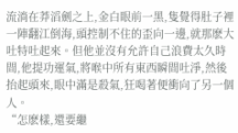流淌在莽滔劍之上,金白眼前一黑,隻覺得肚子裡一陣翻江倒海,頭控制不住的歪向一邊,就那麽大吐特吐起來。但他並沒有允許自己浪費太久時間,他提功運氣,將喉中所有東西瞬間吐淨,然後抬起頭來,眼中滿是殺氣,狂喝著便衝向了另一個人。
“怎麽樣,還要繼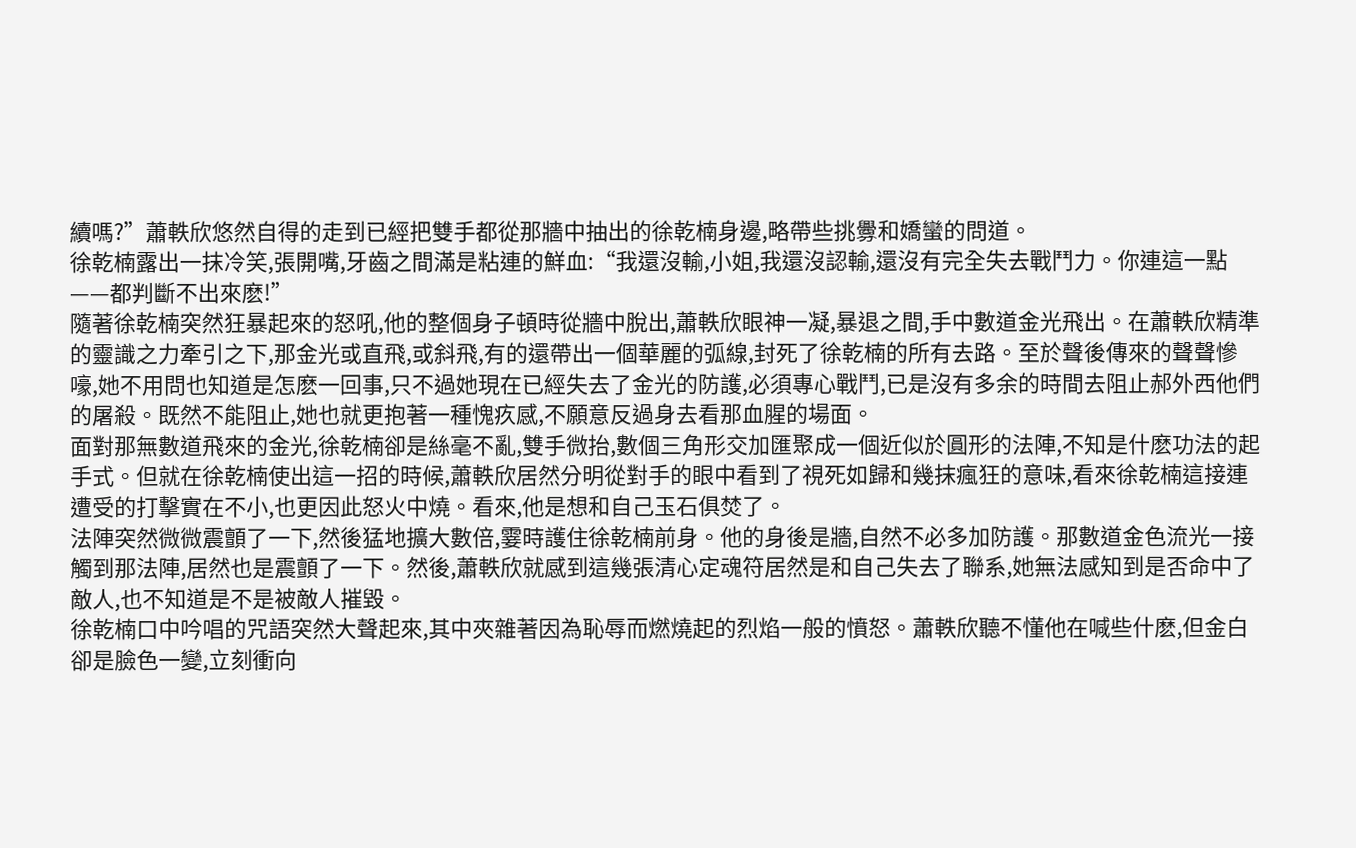續嗎?”蕭軼欣悠然自得的走到已經把雙手都從那牆中抽出的徐乾楠身邊,略帶些挑釁和嬌蠻的問道。
徐乾楠露出一抹冷笑,張開嘴,牙齒之間滿是粘連的鮮血:“我還沒輸,小姐,我還沒認輸,還沒有完全失去戰鬥力。你連這一點——都判斷不出來麽!”
隨著徐乾楠突然狂暴起來的怒吼,他的整個身子頓時從牆中脫出,蕭軼欣眼神一凝,暴退之間,手中數道金光飛出。在蕭軼欣精準的靈識之力牽引之下,那金光或直飛,或斜飛,有的還帶出一個華麗的弧線,封死了徐乾楠的所有去路。至於聲後傳來的聲聲慘嚎,她不用問也知道是怎麽一回事,只不過她現在已經失去了金光的防護,必須專心戰鬥,已是沒有多余的時間去阻止郝外西他們的屠殺。既然不能阻止,她也就更抱著一種愧疚感,不願意反過身去看那血腥的場面。
面對那無數道飛來的金光,徐乾楠卻是絲毫不亂,雙手微抬,數個三角形交加匯聚成一個近似於圓形的法陣,不知是什麽功法的起手式。但就在徐乾楠使出這一招的時候,蕭軼欣居然分明從對手的眼中看到了視死如歸和幾抹瘋狂的意味,看來徐乾楠這接連遭受的打擊實在不小,也更因此怒火中燒。看來,他是想和自己玉石俱焚了。
法陣突然微微震顫了一下,然後猛地擴大數倍,霎時護住徐乾楠前身。他的身後是牆,自然不必多加防護。那數道金色流光一接觸到那法陣,居然也是震顫了一下。然後,蕭軼欣就感到這幾張清心定魂符居然是和自己失去了聯系,她無法感知到是否命中了敵人,也不知道是不是被敵人摧毀。
徐乾楠口中吟唱的咒語突然大聲起來,其中夾雜著因為恥辱而燃燒起的烈焰一般的憤怒。蕭軼欣聽不懂他在喊些什麽,但金白卻是臉色一變,立刻衝向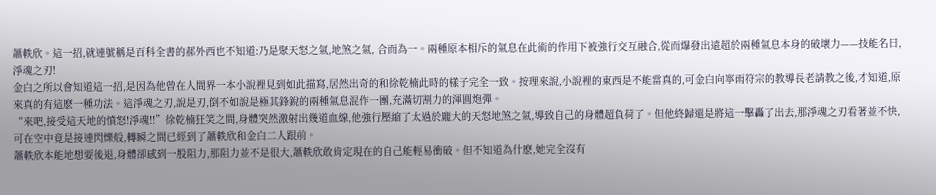蕭軼欣。這一招,就連號稱是百科全書的郝外西也不知道:乃是聚天怒之氣,地煞之氣, 合而為一。兩種原本相斥的氣息在此術的作用下被強行交互融合,從而爆發出遠超於兩種氣息本身的破壞力——技能名曰,淨魂之刃!
金白之所以會知道這一招,是因為他曾在人間界一本小說裡見到如此描寫,居然出奇的和徐乾楠此時的樣子完全一致。按理來說,小說裡的東西是不能當真的,可金白向寧雨符宗的教導長老請教之後,才知道,原來真的有這麽一種功法。這淨魂之刃,說是刃,倒不如說是極其鋒銳的兩種氣息混作一團,充滿切割力的渾圓炮彈。
“來吧,接受這天地的憤怒!淨魂!!”徐乾楠狂笑之間,身體突然激射出幾道血線,他強行壓縮了太過於龐大的天怒地煞之氣,導致自己的身體超負荷了。但他終歸還是將這一擊轟了出去,那淨魂之刃看著並不快,可在空中竟是接連閃爍般,轉瞬之間已經到了蕭軼欣和金白二人跟前。
蕭軼欣本能地想要後退,身體卻感到一股阻力,那阻力並不是很大,蕭軼欣敢肯定現在的自己能輕易衝破。但不知道為什麽,她完全沒有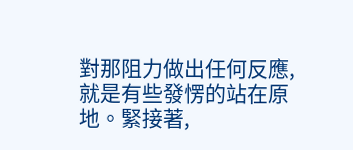對那阻力做出任何反應,就是有些發愣的站在原地。緊接著,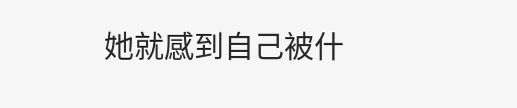她就感到自己被什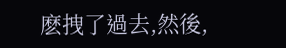麽拽了過去,然後,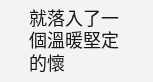就落入了一個溫暖堅定的懷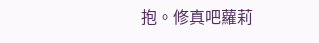抱。修真吧蘿莉